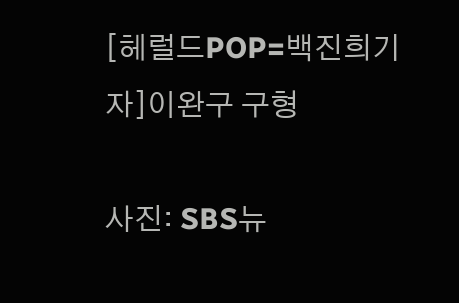[헤럴드POP=백진희기자]이완구 구형

사진: SBS뉴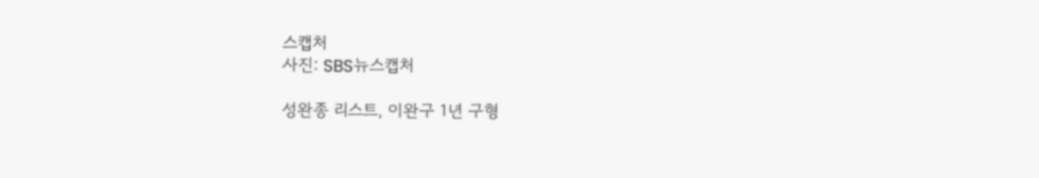스캡처
사진: SBS뉴스캡처

성완종 리스트, 이완구 1년 구형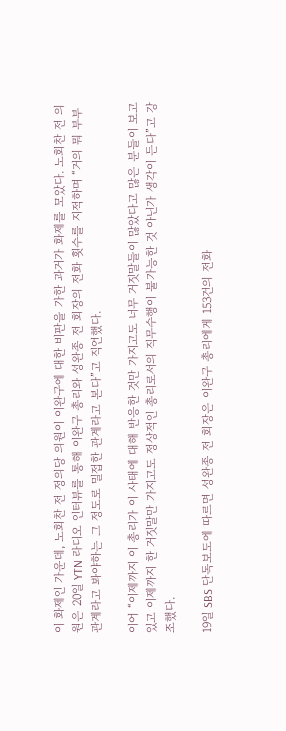이 화제인 가운데, 노회찬 전 정의당 의원이 이완구에 대한 비판을 가한 과거가 화제를 모았다. 노회찬 전 의원은 20일 YTN 라디오 인터뷰를 통해 이완구 총리와 성완종 전 회장의 전화 횟수를 지적하며 “거의 뭐 부부관계라고 봐야하는 그 정도로 밀접한 관계라고 본다”고 직언했다.

이어 “이제까지 이 총리가 이 사태에 대해 반응한 것만 가지고도 너무 거짓말들이 많았다고 많은 분들이 보고 있고 이제까지 한 거짓말만 가지고도 정상적인 총리로서의 직무수행이 불가능한 것 아닌가 생각이 든다”고 강조했다.

19일 SBS 단독보도에 따르면 성완종 전 회장은 이완구 총리에게 153건의 전화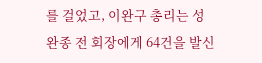를 걸었고, 이완구 총리는 성완종 전 회장에게 64건을 발신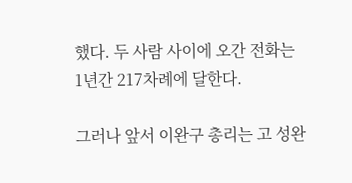했다. 두 사람 사이에 오간 전화는 1년간 217차례에 달한다.

그러나 앞서 이완구 총리는 고 성완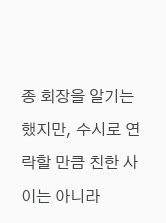종 회장을 알기는 했지만, 수시로 연락할 만큼 친한 사이는 아니라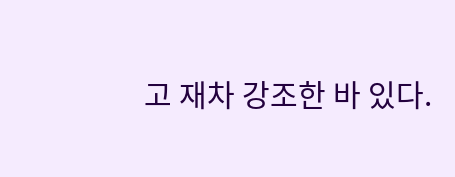고 재차 강조한 바 있다.